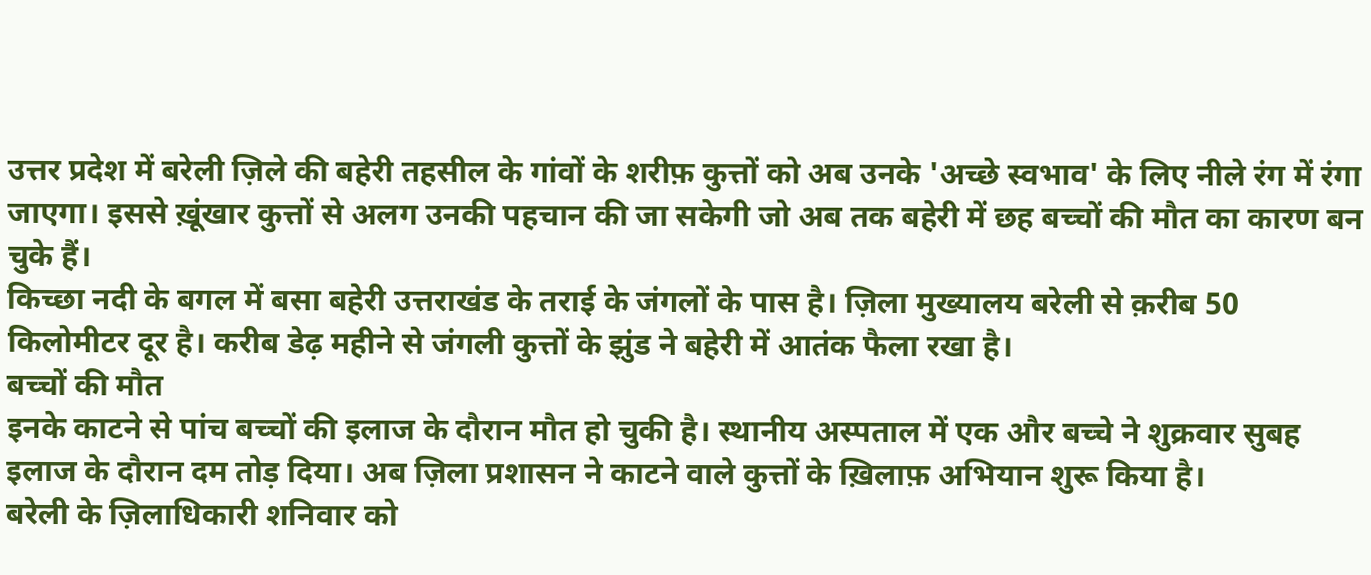उत्तर प्रदेश में बरेली ज़िले की बहेरी तहसील के गांवों के शरीफ़ कुत्तों को अब उनके 'अच्छे स्वभाव' के लिए नीले रंग में रंगा जाएगा। इससे ख़ूंखार कुत्तों से अलग उनकी पहचान की जा सकेगी जो अब तक बहेरी में छह बच्चों की मौत का कारण बन चुके हैं।
किच्छा नदी के बगल में बसा बहेरी उत्तराखंड के तराई के जंगलों के पास है। ज़िला मुख्यालय बरेली से क़रीब 50 किलोमीटर दूर है। करीब डेढ़ महीने से जंगली कुत्तों के झुंड ने बहेरी में आतंक फैला रखा है।
बच्चों की मौत
इनके काटने से पांच बच्चों की इलाज के दौरान मौत हो चुकी है। स्थानीय अस्पताल में एक और बच्चे ने शुक्रवार सुबह इलाज के दौरान दम तोड़ दिया। अब ज़िला प्रशासन ने काटने वाले कुत्तों के ख़िलाफ़ अभियान शुरू किया है।
बरेली के ज़िलाधिकारी शनिवार को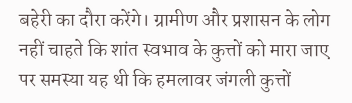बहेरी का दौरा करेंगे। ग्रामीण और प्रशासन के लोग नहीं चाहते कि शांत स्वभाव के कुत्तों को मारा जाए पर समस्या यह थी कि हमलावर जंगली कुत्तों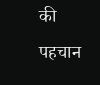की पहचान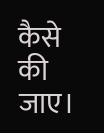कैसे की जाए।